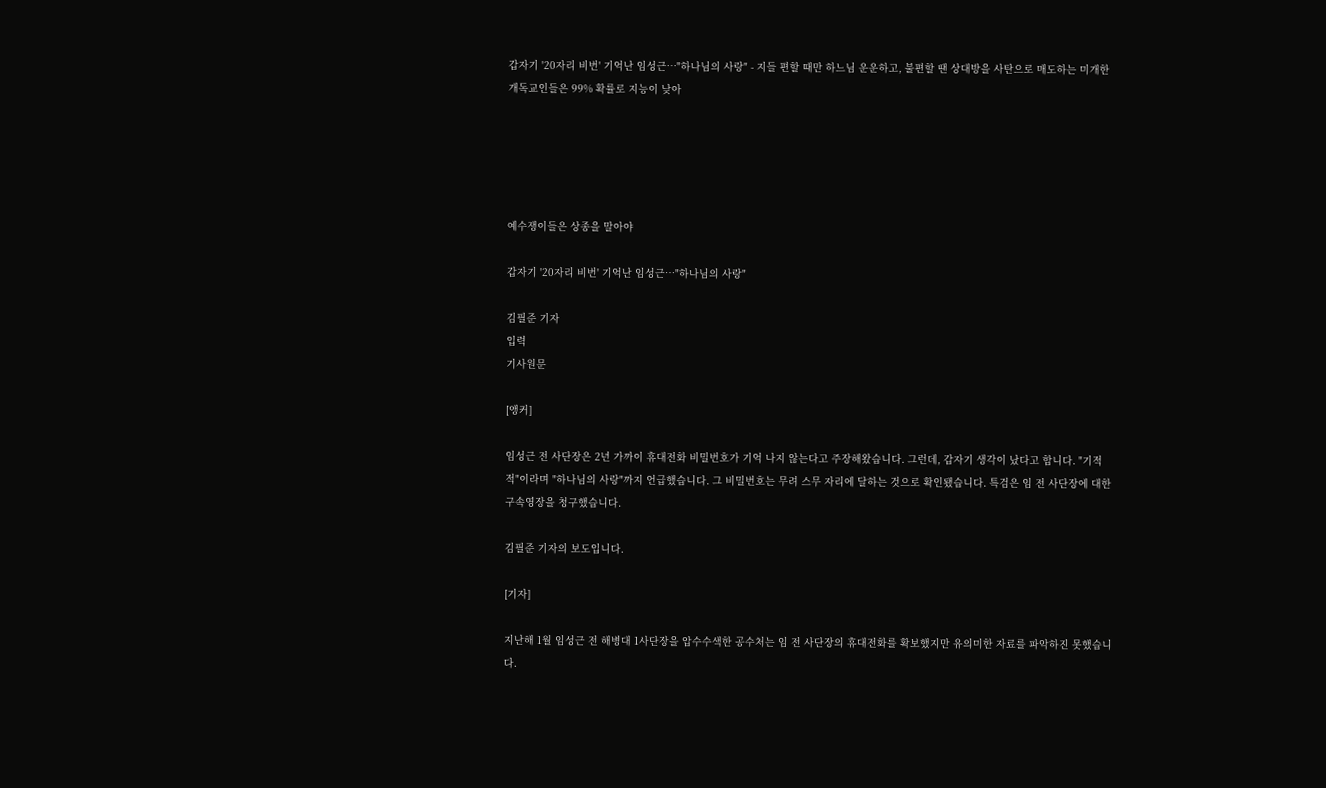갑자기 '20자리 비번' 기억난 임성근…"하나님의 사랑" - 지들 편할 때만 하느님 운운하고, 불편할 땐 상대방을 사탄으로 매도하는 미개한 개독교인들은 99% 확률로 지능이 낮아





예수쟁이들은 상종을 말아야

갑자기 '20자리 비번' 기억난 임성근…"하나님의 사랑"

김필준 기자
입력
기사원문

[앵커]

임성근 전 사단장은 2년 가까이 휴대전화 비밀번호가 기억 나지 않는다고 주장해왔습니다. 그런데, 갑자기 생각이 났다고 합니다. "기적적"이라며 "하나님의 사랑"까지 언급했습니다. 그 비밀번호는 무려 스무 자리에 달하는 것으로 확인됐습니다. 특검은 임 전 사단장에 대한 구속영장을 청구했습니다.

김필준 기자의 보도입니다.

[기자]

지난해 1월 임성근 전 해병대 1사단장을 압수수색한 공수처는 임 전 사단장의 휴대전화를 확보했지만 유의미한 자료를 파악하진 못했습니다.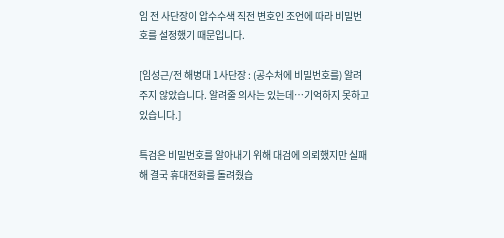임 전 사단장이 압수수색 직전 변호인 조언에 따라 비밀번호를 설정했기 때문입니다.

[임성근/전 해병대 1사단장 : (공수처에 비밀번호를) 알려주지 않았습니다. 알려줄 의사는 있는데…기억하지 못하고 있습니다.]

특검은 비밀번호를 알아내기 위해 대검에 의뢰했지만 실패해 결국 휴대전화를 돌려줬습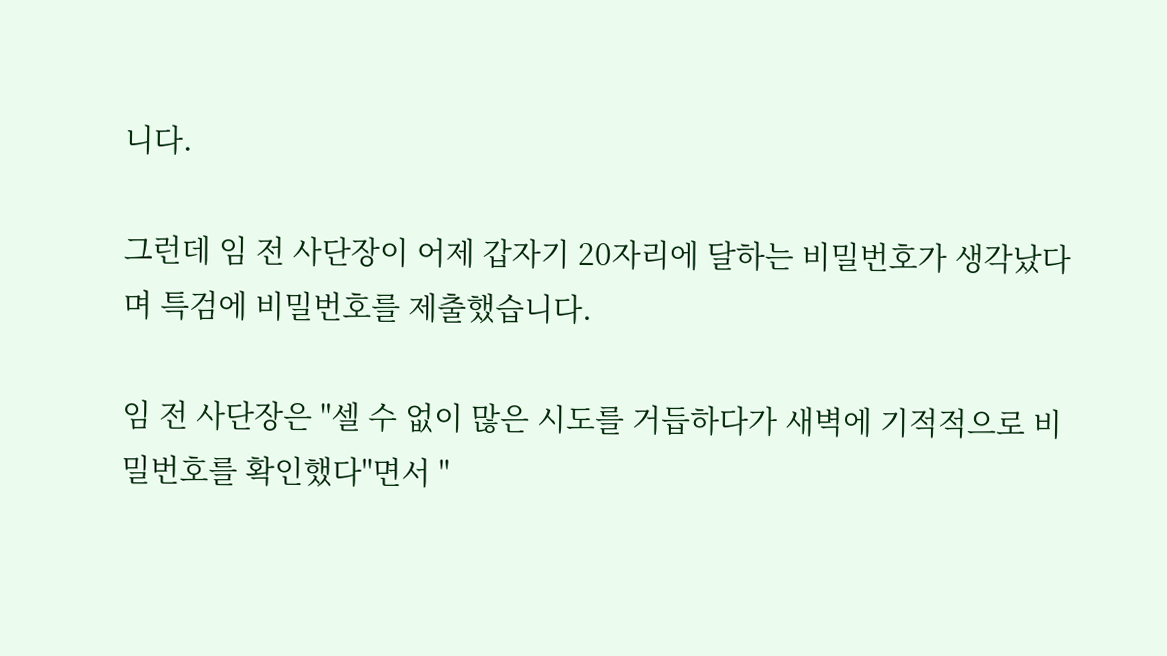니다.

그런데 임 전 사단장이 어제 갑자기 20자리에 달하는 비밀번호가 생각났다며 특검에 비밀번호를 제출했습니다.

임 전 사단장은 "셀 수 없이 많은 시도를 거듭하다가 새벽에 기적적으로 비밀번호를 확인했다"면서 "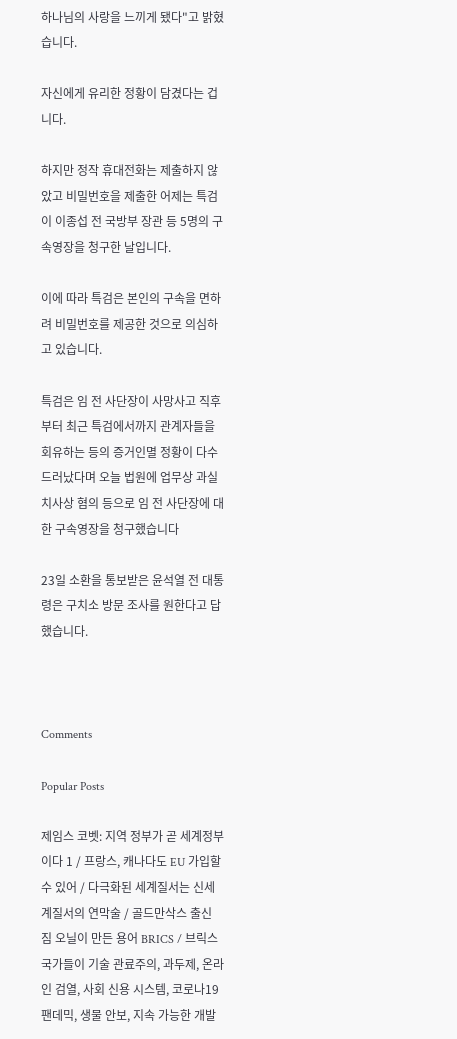하나님의 사랑을 느끼게 됐다"고 밝혔습니다.

자신에게 유리한 정황이 담겼다는 겁니다.

하지만 정작 휴대전화는 제출하지 않았고 비밀번호을 제출한 어제는 특검이 이종섭 전 국방부 장관 등 5명의 구속영장을 청구한 날입니다.

이에 따라 특검은 본인의 구속을 면하려 비밀번호를 제공한 것으로 의심하고 있습니다.

특검은 임 전 사단장이 사망사고 직후부터 최근 특검에서까지 관계자들을 회유하는 등의 증거인멸 정황이 다수 드러났다며 오늘 법원에 업무상 과실치사상 혐의 등으로 임 전 사단장에 대한 구속영장을 청구했습니다

23일 소환을 통보받은 윤석열 전 대통령은 구치소 방문 조사를 원한다고 답했습니다.



Comments

Popular Posts

제임스 코벳: 지역 정부가 곧 세계정부이다 1 / 프랑스, 캐나다도 EU 가입할 수 있어 / 다극화된 세계질서는 신세계질서의 연막술 / 골드만삭스 출신 짐 오닐이 만든 용어 BRICS / 브릭스 국가들이 기술 관료주의, 과두제, 온라인 검열, 사회 신용 시스템, 코로나19 팬데믹, 생물 안보, 지속 가능한 개발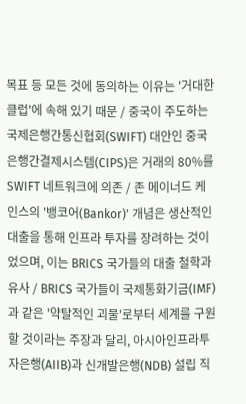목표 등 모든 것에 동의하는 이유는 '거대한 클럽'에 속해 있기 때문 / 중국이 주도하는 국제은행간통신협회(SWIFT) 대안인 중국은행간결제시스템(CIPS)은 거래의 80%를 SWIFT 네트워크에 의존 / 존 메이너드 케인스의 '뱅코어(Bankor)' 개념은 생산적인 대출을 통해 인프라 투자를 장려하는 것이었으며, 이는 BRICS 국가들의 대출 철학과 유사 / BRICS 국가들이 국제통화기금(IMF)과 같은 '약탈적인 괴물'로부터 세계를 구원할 것이라는 주장과 달리, 아시아인프라투자은행(AIIB)과 신개발은행(NDB) 설립 직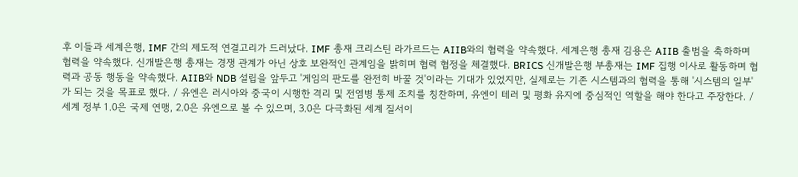후 이들과 세계은행, IMF 간의 제도적 연결고리가 드러났다. IMF 총재 크리스틴 라가르드는 AIIB와의 협력을 약속했다. 세계은행 총재 김용은 AIIB 출범을 축하하며 협력을 약속했다. 신개발은행 총재는 경쟁 관계가 아닌 상호 보완적인 관계임을 밝히며 협력 협정을 체결했다. BRICS 신개발은행 부총재는 IMF 집행 이사로 활동하며 협력과 공동 행동을 약속했다. AIIB와 NDB 설립을 앞두고 '게임의 판도를 완전히 바꿀 것'이라는 기대가 있었지만, 실제로는 기존 시스템과의 협력을 통해 '시스템의 일부'가 되는 것을 목표로 했다. / 유엔은 러시아와 중국이 시행한 격리 및 전염병 통제 조치를 칭찬하며, 유엔이 테러 및 평화 유지에 중심적인 역할을 해야 한다고 주장한다. / 세계 정부 1.0은 국제 연맹, 2.0은 유엔으로 볼 수 있으며, 3.0은 다극화된 세계 질서이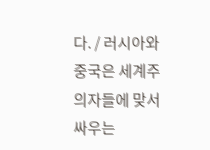다. / 러시아와 중국은 세계주의자들에 맞서 싸우는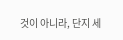것이 아니라, 단지 세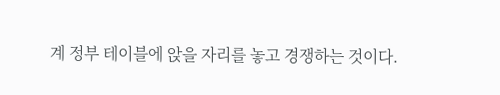계 정부 테이블에 앉을 자리를 놓고 경쟁하는 것이다.